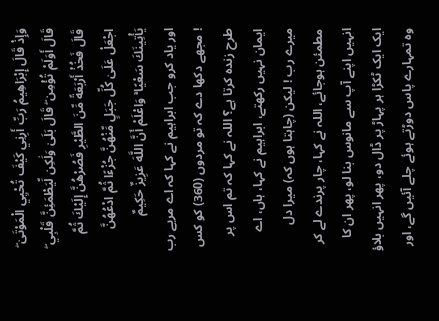وَإِذْ قَالَ إِبْرَاهِيمُ رَبِّ أَرِنِي كَيْفَ تُحْيِي الْمَوْتَىٰ ۖ قَالَ أَوَلَمْ تُؤْمِن ۖ قَالَ بَلَىٰ وَلَٰكِن لِّيَطْمَئِنَّ قَلْبِي ۖ قَالَ فَخُذْ أَرْبَعَةً مِّنَ الطَّيْرِ فَصُرْهُنَّ إِلَيْكَ ثُمَّ اجْعَلْ عَلَىٰ كُلِّ جَبَلٍ مِّنْهُنَّ جُزْءًا ثُمَّ ادْعُهُنَّ يَأْتِينَكَ سَعْيًا ۚ وَاعْلَمْ أَنَّ اللَّهَ عَزِيزٌ حَكِيمٌ
اور یاد کرو جب ابراہیم نے کہا کہ اے مریے رب ! مجھے دکھا دے کہ تو مردوں (360) کو کس طرح زندہ کرتا ہے؟ اللہ نے کہا کہ تم اس پر ایمان نہیں رکھتے، ابراہیم نے کہا، ہاں، اے میرے رب ! لیکن (چاہتا ہوں کہ) میرا دل مطمئن ہوجائے، اللہ نے کہا، چار پرندے لے کر انہیں اپنے آپ سے مانوس بنا لو، پھر ان کا ایک ایک ٹکڑا ہر پہاڑ پر ڈال دو، پھر انہیں بلاؤ وہ تمہارے پاس دوڑتے ہوئے چلے آئیں گے، اور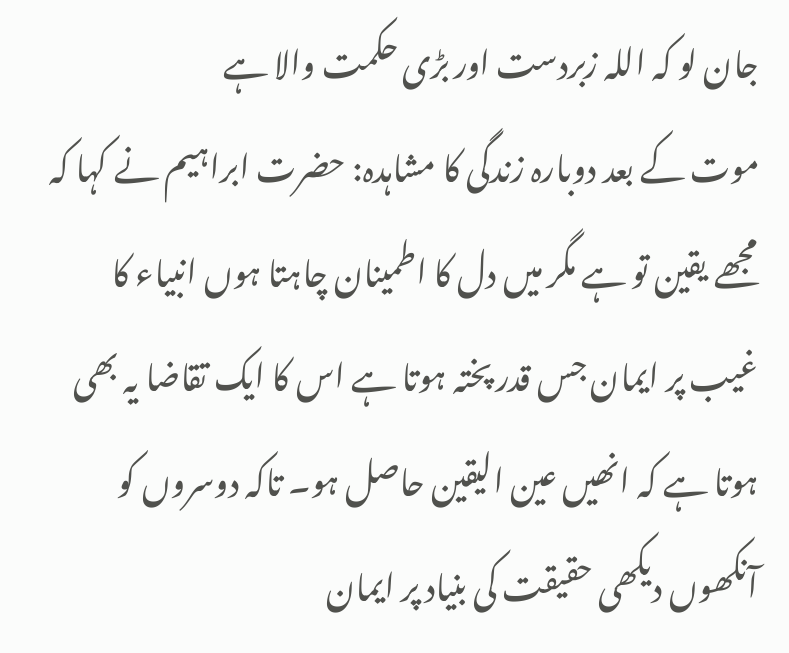جان لو کہ اللہ زبردست اور بڑی حکمت والا ہے
موت کے بعد دوبارہ زندگی کا مشاہدہ: حضرت ابراہیم نے کہا کہ مجھے یقین تو ہے مگر میں دل کا اطمینان چاہتا ہوں انبیاء کا غیب پر ایمان جس قدر پختہ ہوتا ہے اس کا ایک تقاضا یہ بھی ہوتا ہے کہ انھیں عین الیقین حاصل ہو۔ تاکہ دوسروں کو آنکھوں دیکھی حقیقت کی بنیاد پر ایمان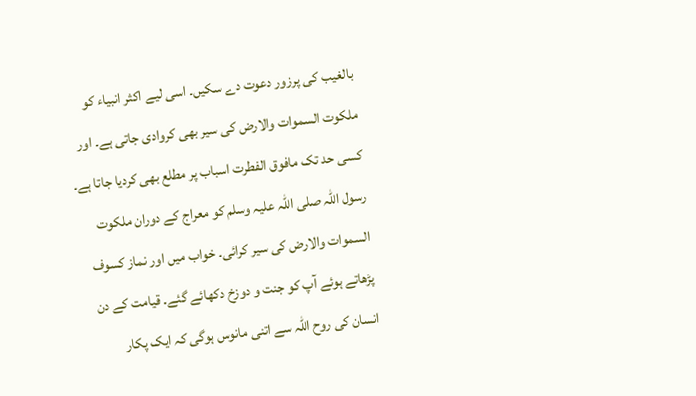بالغیب کی پرزور دعوت دے سکیں۔ اسی لیے اکثر انبیاء کو ملكوت السموات والارض کی سیر بھی کروادی جاتی ہے۔ اور کسی حد تک مافوق الفطرت اسباب پر مطلع بھی کردیا جاتا ہے۔ رسول اللہ صلی اللہ علیہ وسلم کو معراج کے دوران ملکوت السموات والارض کی سیر کرائی۔ خواب میں اور نماز کسوف پڑھاتے ہوئے آپ کو جنت و دوزخ دکھائے گئے۔ قیامت کے دن انسان کی روح اللہ سے اتنی مانوس ہوگی کہ ایک پکار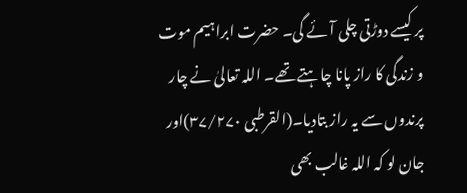پر کیسے دوڑتی چلی آئے گی۔ حضرت ابراہیم موت و زندگی کا راز پانا چاہتے تھے۔ اللہ تعالیٰ نے چار پرندوں سے یہ راز بتادیا۔(القرطبی ۳۷/۲۷۰)اور جان لو کہ اللہ غالب بھی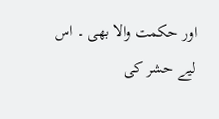اور حکمت والا بھی ۔ اس لیے حشر کی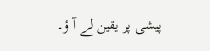پیشی پر یقین لے آ ؤ۔